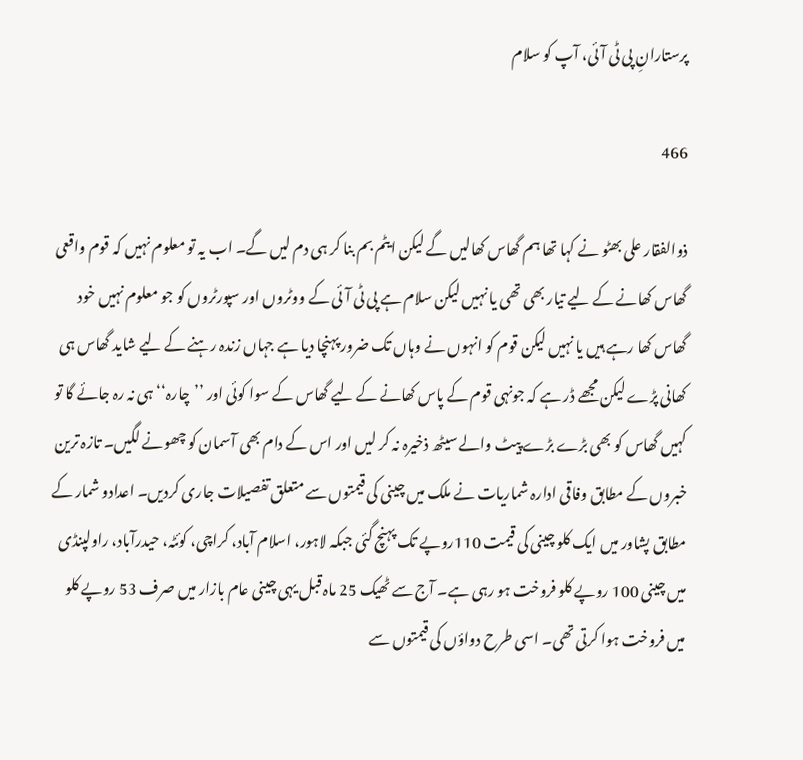پرستارانِ پی ٹی آئی، آپ کو سلام

466

ذوالفقار علی بھٹو نے کہا تھا ہم گھاس کھالیں گے لیکن ایٹم بم بنا کر ہی دم لیں گے۔ اب یہ تو معلوم نہیں کہ قوم واقعی گھاس کھانے کے لیے تیار بھی تھی یا نہیں لیکن سلام ہے پی ٹی آئی کے ووٹروں اور سپورٹروں کو جو معلوم نہیں خود گھاس کھا رہے ہیں یا نہیں لیکن قوم کو انہوں نے وہاں تک ضرور پہنچا دیا ہے جہاں زندہ رہنے کے لیے شاید گھاس ہی کھانی پڑے لیکن مجھے ڈر ہے کہ جونہی قوم کے پاس کھانے کے لیے گھاس کے سوا کوئی اور ’’چارہ‘‘ ہی نہ رہ جائے گا تو کہیں گھاس کو بھی بڑے بڑے پیٹ والے سیٹھ ذخیرہ نہ کر لیں اور اس کے دام بھی آسمان کو چھونے لگیں۔ تازہ ترین خبروں کے مطابق وفاقی ادارہ شماریات نے ملک میں چینی کی قیمتوں سے متعلق تفصیلات جاری کردیں۔ اعدادو شمار کے مطابق پشاور میں ایک کلو چینی کی قیمت 110روپے تک پہنچ گئی جبکہ لاہور، اسلام آباد، کراچی، کوئٹہ، حیدرآباد، راولپنڈی میں چینی 100 روپے کلو فروخت ہو رہی ہے۔ آج سے ٹھیک 25 ماہ قبل یہی چینی عام بازار میں صرف 53 روپے کلو میں فروخت ہوا کرتی تھی۔ اسی طرح دواؤں کی قیمتوں سے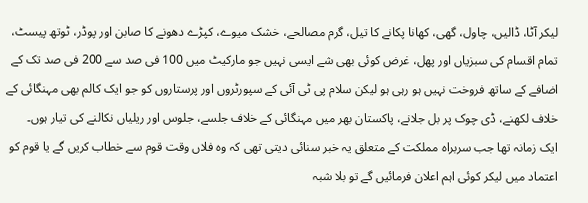لیکر آٹا، ڈالیں، چاول، گھی، کھانا پکانے کا تیل، گرم مصالحے، خشک میوے، کپڑے دھونے کا صابن اور پوڈر، ٹوتھ پیسٹ، تمام اقسام کی سبزیاں اور پھل، غرض کوئی بھی شے ایسی نہیں جو مارکیٹ میں 100 فی صد سے 200 فی صد تک کے اضافے کے ساتھ فروخت نہیں ہو رہی ہو لیکن سلام پی ٹی آئی کے سپورٹروں اور پرستاروں کو جو ایک کالم بھی مہنگائی کے خلاف لکھنے، ڈی چوک پر بل جلانے، پاکستان بھر میں مہنگائی کے خلاف جلسے، جلوس اور ریلیاں نکالنے کی تیار ہوں۔
ایک زمانہ تھا جب سربراہ مملکت کے متعلق یہ خبر سنائی دیتی تھی کہ وہ فلاں وقت قوم سے خطاب کریں گے یا قوم کو اعتماد میں لیکر کوئی اہم اعلان فرمائیں گے تو بلا شبہ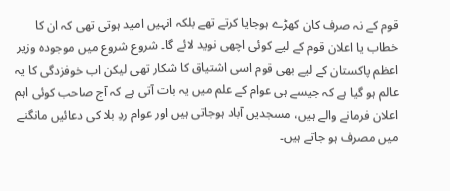قوم کے نہ صرف کان کھڑے ہوجایا کرتے تھے بلکہ انہیں امید ہوتی تھی کہ ان کا خطاب یا اعلان قوم کے لیے کوئی اچھی نوید لائے گا۔ شروع شروع میں موجودہ وزیر اعظم پاکستان کے لیے بھی قوم اسی اشتیاق کا شکار تھی لیکن اب خوفزدگی کا یہ عالم ہو گیا ہے کہ جیسے ہی عوام کے علم میں یہ بات آتی ہے کہ آج صاحب کوئی اہم اعلان فرمانے والے ہیں، مسجدیں آباد ہوجاتی ہیں اور عوام ردِ بلا کی دعائیں مانگنے میں مصرف ہو جاتے ہیں۔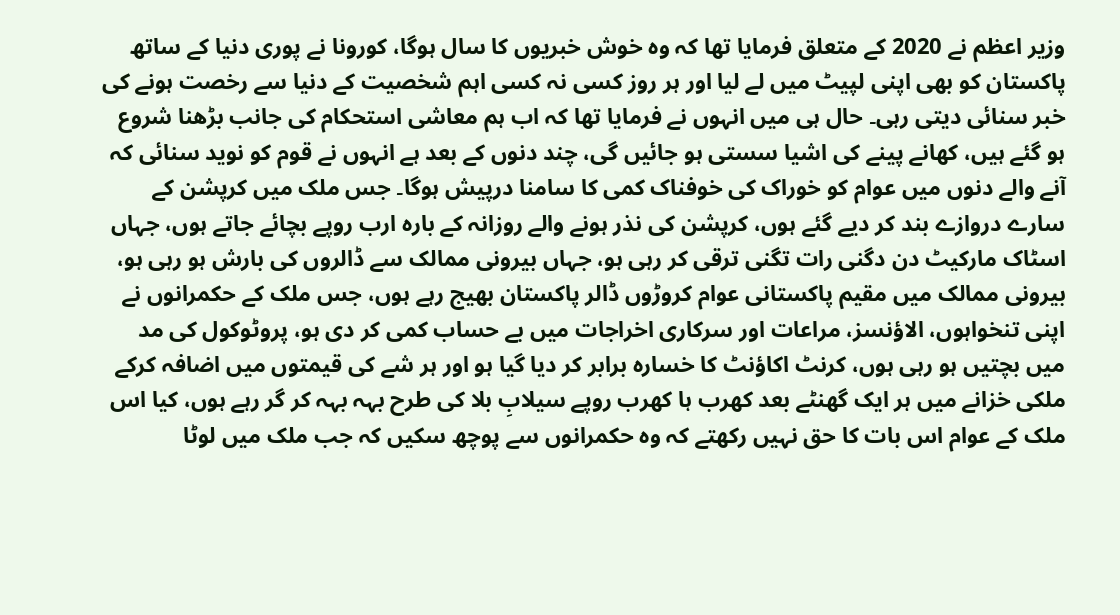وزیر اعظم نے 2020 کے متعلق فرمایا تھا کہ وہ خوش خبریوں کا سال ہوگا، کورونا نے پوری دنیا کے ساتھ پاکستان کو بھی اپنی لپیٹ میں لے لیا اور ہر روز کسی نہ کسی اہم شخصیت کے دنیا سے رخصت ہونے کی خبر سنائی دیتی رہی۔ حال ہی میں انہوں نے فرمایا تھا کہ اب ہم معاشی استحکام کی جانب بڑھنا شروع ہو گئے ہیں، کھانے پینے کی اشیا سستی ہو جائیں گی، چند دنوں کے بعد ہے انہوں نے قوم کو نوید سنائی کہ آنے والے دنوں میں عوام کو خوراک کی خوفناک کمی کا سامنا درپیش ہوگا۔ جس ملک میں کرپشن کے سارے دروازے بند کر دیے گئے ہوں، کرپشن کی نذر ہونے والے روزانہ کے بارہ ارب روپے بچائے جاتے ہوں، جہاں اسٹاک مارکیٹ دن دگنی رات تگنی ترقی کر رہی ہو، جہاں بیرونی ممالک سے ڈالروں کی بارش ہو رہی ہو، بیرونی ممالک میں مقیم پاکستانی عوام کروڑوں ڈالر پاکستان بھیج رہے ہوں، جس ملک کے حکمرانوں نے اپنی تنخواہوں، الاؤنسز، مراعات اور سرکاری اخراجات میں بے حساب کمی کر دی ہو، پروٹوکول کی مد میں بچتیں ہو رہی ہوں، کرنٹ اکاؤنٹ کا خسارہ برابر کر دیا گیا ہو اور ہر شے کی قیمتوں میں اضافہ کرکے ملکی خزانے میں ہر ایک گھنٹے بعد کھرب ہا کھرب روپے سیلابِ بلا کی طرح بہہ بہہ کر گر رہے ہوں، کیا اس ملک کے عوام اس بات کا حق نہیں رکھتے کہ وہ حکمرانوں سے پوچھ سکیں کہ جب ملک میں لوٹا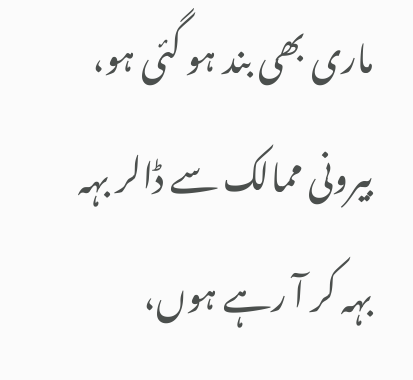ماری بھی بند ہو گئی ہو، بیرونی ممالک سے ڈالر بہہ بہہ کر آ رہے ہوں،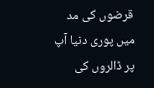قرضوں کی مد میں پوری دنیا آپ پر ڈالروں کی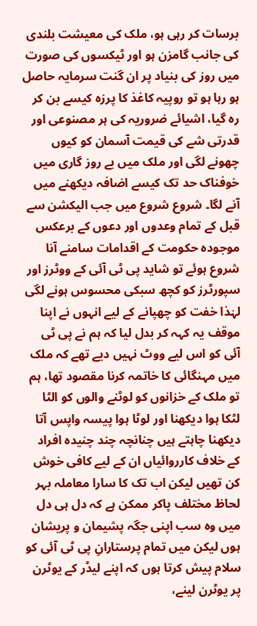برسات کر رہی ہو، ملک کی معیشت بلندی کی جانب گامزن ہو اور ٹیکسوں کی صورت میں روز کی بنیاد پر ان گنت سرمایہ حاصل ہو رہا ہو تو روپیہ کاغذ کا پرزہ کیسے بن کر رہ گیا، اشیائے ضروریہ کی ہر مصنوعی اور قدرتی شے کی قیمت آسمان کو کیوں چھونے لگی اور ملک میں بے روز گاری میں خوفناک حد تک کیسے اضافہ دیکھنے میں آنے لگا۔ شروع شروع میں جب الیکشن سے قبل کے تمام وعدوں اور دعوں کے برعکس موجودہ حکومت کے اقدامات سامنے آنا شروع ہوئے تو شاید پی ٹی آئی کے ووٹرز اور سپورٹرز کو کچھ سبکی محسوس ہونے لگی لہٰذا خفت کو چھپانے کے لیے انہوں نے اپنا موقف یہ کہہ کر بدل لیا کہ ہم نے پی ٹی آئی کو اس لیے ووٹ نہیں دیے تھے کہ ملک میں مہنگائی کا خاتمہ کرنا مقصود تھا، ہم تو ملک کے خزانوں کو لوٹنے والوں کو الٹا لٹکا ہوا دیکھنا اور لوٹا ہوا پیسہ واپس آتا دیکھنا چاہتے ہیں چنانچہ چند چنیدہ افراد کے خلاف کارروائیاں ان کے لیے کافی خوش کن تھیں لیکن اب تک کا سارا معاملہ بہر لحاظ مختلف پاکر ممکن ہے کہ دل ہی دل میں وہ سب اپنی جگہ پشیمان و پریشان ہوں لیکن میں تمام پرستارانِ پی ٹی آئی کو سلام پیش کرتا ہوں کہ اپنے لیڈر کے یوٹرن پر یوٹرن لینے،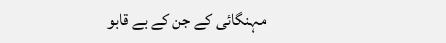مہنگائی کے جن کے بے قابو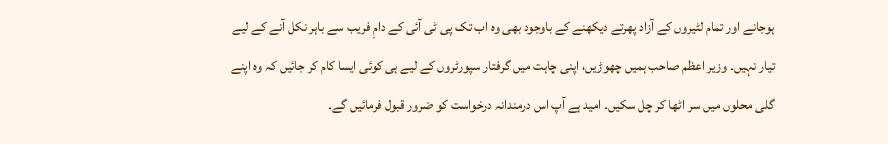ہوجانے اور تمام لٹیروں کے آزاد پھرتے دیکھنے کے باوجود بھی وہ اب تک پی ٹی آئی کے دامِ فریب سے باہر نکل آنے کے لیے تیار نہیں۔ وزیر اعظم صاحب ہمیں چھوڑیں، اپنی چاہت میں گرفتار سپورٹروں کے لیے ہی کوئی ایسا کام کر جائیں کہ وہ اپنے گلی محلوں میں سر اٹھا کر چل سکیں۔ امید ہے آپ اس درمندانہ درخواست کو ضرور قبول فرمائیں گے۔